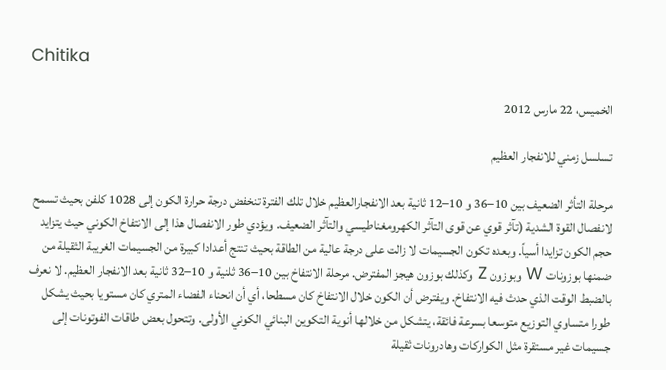Chitika

الخميس، 22 مارس 2012

تسلسل زمني للانفجار العظيم

مرحلة التأثر الضعيف بين 10−36 و 10−12 ثانية بعد الانفجارالعظيم خلال تلك الفترة تنخفض درجة حرارة الكون إلى 1028 كلفن بحيث تسمح لانفصال القوة الشدية (تآثر قوي عن قوى التآثر الكهرومغناطيسي والتآثر الضعيف. ويؤدي طور الانفصال هذا إلى الانتفاخ الكوني حيث يتزايد حجم الكون تزايدا أسياً. وبعده تكون الجسيمات لا زالت على درجة عالية من الطاقة بحيث تنتج أعدادا كبيرة من الجسيمات الغريبة الثقيلة من ضمنها بوزونات W وبوزون Z وكذلك بوزون هيجز المفترض. مرحلة الانتفاخ بين 10−36 ثلنية و 10−32 ثانية بعد الانفجار العظيم. لا نعرف بالضبط الوقت الذي حدث فيه الانتفاخ. ويفترض أن الكون خلال الانتفاخ كان مسطحا، أي أن انحناء الفضاء المتري كان مستويا بحيث يشكل طورا متساوي التوزيع متوسعا بسرعة فائقة، يتشكل من خلالها أنوية التكوين البنائي الكوني الأولى. وتتحول بعض طاقات الفوتونات إلى جسيمات غير مستقرة مثل الكواركات وهادرونات ثقيلة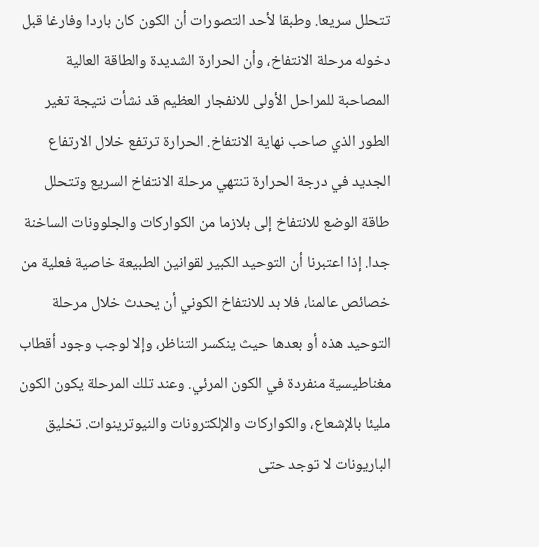تتحلل سريعا. وطبقا لأحد التصورات أن الكون كان باردا وفارغا قبل دخوله مرحلة الانتفاخ، وأن الحرارة الشديدة والطاقة العالية المصاحبة للمراحل الأولى للانفجار العظيم قد نشأت نتيجة تغير الطور الذي صاحب نهاية الانتفاخ. الحرارة ترتفع خلال الارتفاع الجديد في درجة الحرارة تنتهي مرحلة الانتفاخ السريع وتتحلل طاقة الوضع للانتفاخ إلى بلازما من الكواركات والجلوونات الساخنة جدا. إذا اعتبرنا أن التوحيد الكبير لقوانين الطبيعة خاصية فعلية من خصائص عالمنا، فلا بد للانتفاخ الكوني أن يحدث خلال مرحلة التوحيد هذه أو بعدها حيث ينكسر التناظر، وإلا لوجب وجود أقطاب مغناطيسية منفردة في الكون المرئي. وعند تلك المرحلة يكون الكون مليئا بالإشعاع، والكواركات والإلكترونات والنيوترينوات. تخليق الباريونات لا توجد حتى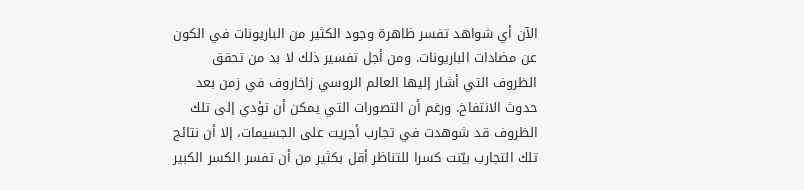الآن أي شواهد تفسر ظاهرة وجود الكثير من الباريونات في الكون عن مضادات الباريونات. ومن أجل تفسير ذلك لا بد من تحقق الظروف التي أشار إليها العالم الروسي زاخاروف في زمن بعد حدوث الانتفاخ. ورغم أن التصورات التي يمكن أن تؤدي إلى تلك الظروف قد شوهدت في تجارب أجريت على الجسيمات، إلا أن نتائج تلك التجارب بيّنت كسرا للتناظر أقل بكثير من أن تفسر الكسر الكبير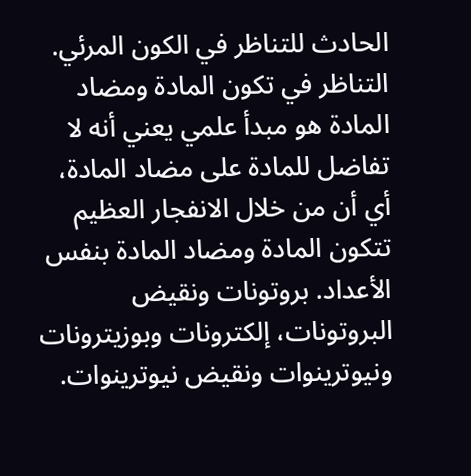الحادث للتناظر في الكون المرئي. التناظر في تكون المادة ومضاد المادة هو مبدأ علمي يعني أنه لا تفاضل للمادة على مضاد المادة، أي أن من خلال الانفجار العظيم تتكون المادة ومضاد المادة بنفس الأعداد. بروتونات ونقيض البروتونات، إلكترونات وبوزيترونات ونيوترينوات ونقيض نيوترينوات.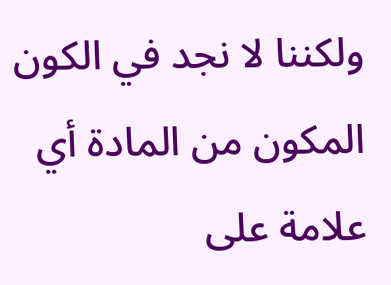ولكننا لا نجد في الكون المكون من المادة أي علامة على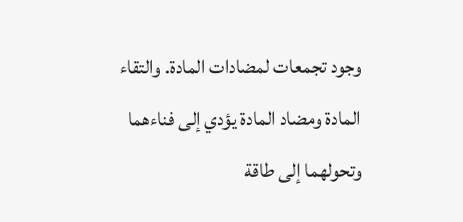وجود تجمعات لمضادات المادة. والتقاء المادة ومضاد المادة يؤدي إلى فناءهما وتحولهما إلى طاقة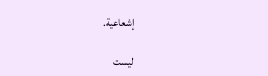إشعاعية.

ليست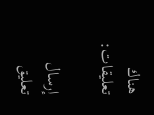هناك تعليقات:

إرسال تعليق